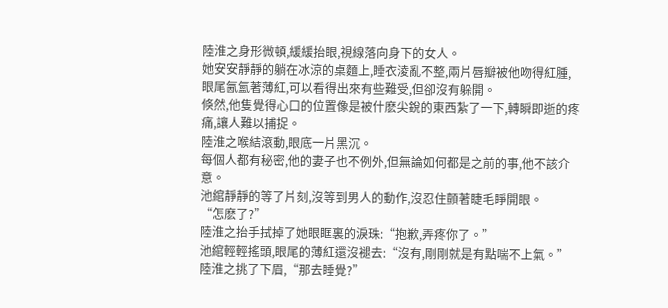陸淮之身形微頓,緩緩抬眼,視線落向身下的女人。
她安安靜靜的躺在冰涼的桌麵上,睡衣淩亂不整,兩片唇瓣被他吻得紅腫,眼尾氤氳著薄紅,可以看得出來有些難受,但卻沒有躲開。
倏然,他隻覺得心口的位置像是被什麽尖銳的東西紮了一下,轉瞬即逝的疼痛,讓人難以捕捉。
陸淮之喉結滾動,眼底一片黑沉。
每個人都有秘密,他的妻子也不例外,但無論如何都是之前的事,他不該介意。
池綰靜靜的等了片刻,沒等到男人的動作,沒忍住顫著睫毛睜開眼。
“怎麽了?”
陸淮之抬手拭掉了她眼眶裏的淚珠:“抱歉,弄疼你了。”
池綰輕輕搖頭,眼尾的薄紅還沒褪去:“沒有,剛剛就是有點喘不上氣。”
陸淮之挑了下眉,“那去睡覺?”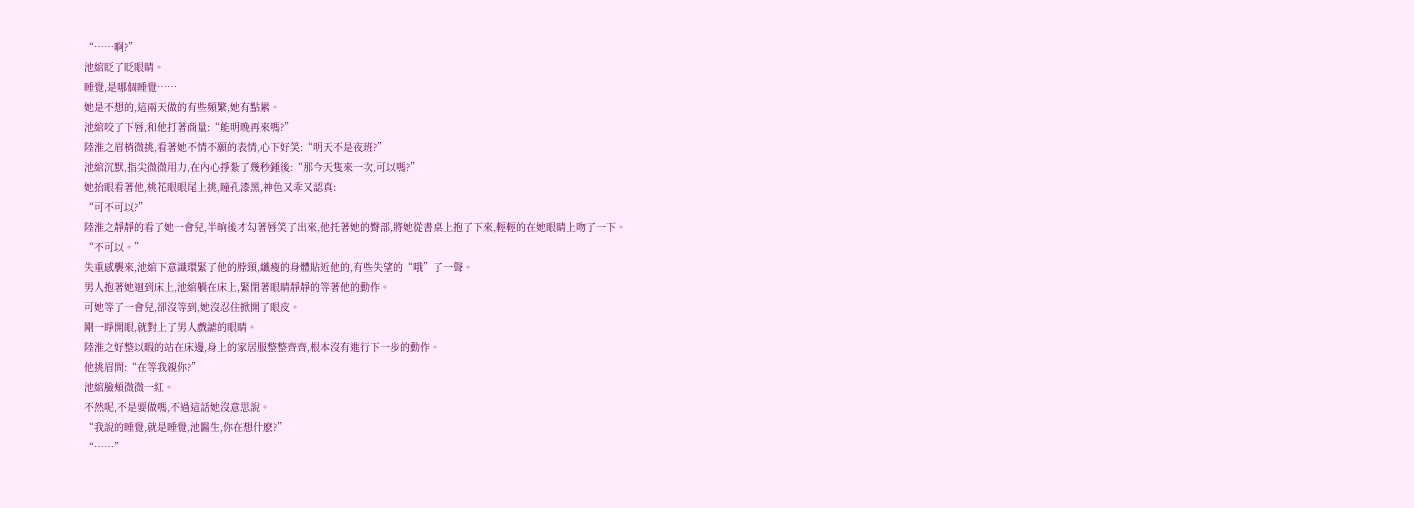“……啊?”
池綰眨了眨眼睛。
睡覺,是哪個睡覺……
她是不想的,這兩天做的有些頻繁,她有點累。
池綰咬了下唇,和他打著商量:“能明晚再來嗎?”
陸淮之眉梢微挑,看著她不情不願的表情,心下好笑:“明天不是夜班?”
池綰沉默,指尖微微用力,在內心掙紮了幾秒鍾後:“那今天隻來一次,可以嗎?”
她抬眼看著他,桃花眼眼尾上挑,瞳孔漆黑,神色又乖又認真:
“可不可以?”
陸淮之靜靜的看了她一會兒,半晌後才勾著唇笑了出來,他托著她的臀部,將她從書桌上抱了下來,輕輕的在她眼睛上吻了一下。
“不可以。”
失重感襲來,池綰下意識環緊了他的脖頸,纖瘦的身體貼近他的,有些失望的“哦”了一聲。
男人抱著她迴到床上,池綰躺在床上,緊閉著眼睛靜靜的等著他的動作。
可她等了一會兒,卻沒等到,她沒忍住掀開了眼皮。
剛一睜開眼,就對上了男人戲謔的眼睛。
陸淮之好整以暇的站在床邊,身上的家居服整整齊齊,根本沒有進行下一步的動作。
他挑眉問:“在等我親你?”
池綰臉頰微微一紅。
不然呢,不是要做嗎,不過這話她沒意思說。
“我說的睡覺,就是睡覺,池醫生,你在想什麽?”
“……”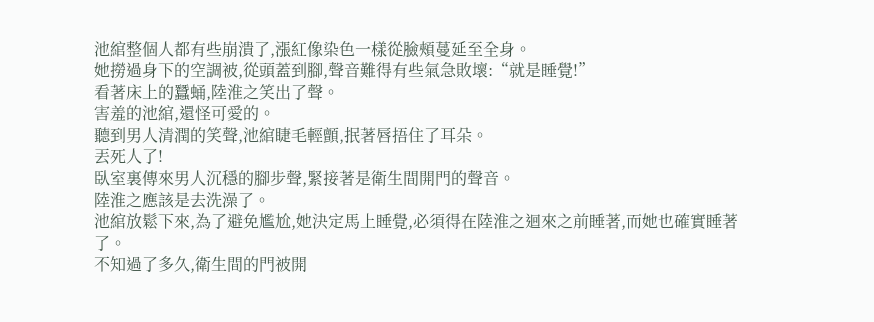池綰整個人都有些崩潰了,漲紅像染色一樣從臉頰蔓延至全身。
她撈過身下的空調被,從頭蓋到腳,聲音難得有些氣急敗壞:“就是睡覺!”
看著床上的蠶蛹,陸淮之笑出了聲。
害羞的池綰,還怪可愛的。
聽到男人清潤的笑聲,池綰睫毛輕顫,抿著唇捂住了耳朵。
丟死人了!
臥室裏傳來男人沉穩的腳步聲,緊接著是衛生間開門的聲音。
陸淮之應該是去洗澡了。
池綰放鬆下來,為了避免尷尬,她決定馬上睡覺,必須得在陸淮之迴來之前睡著,而她也確實睡著了。
不知過了多久,衛生間的門被開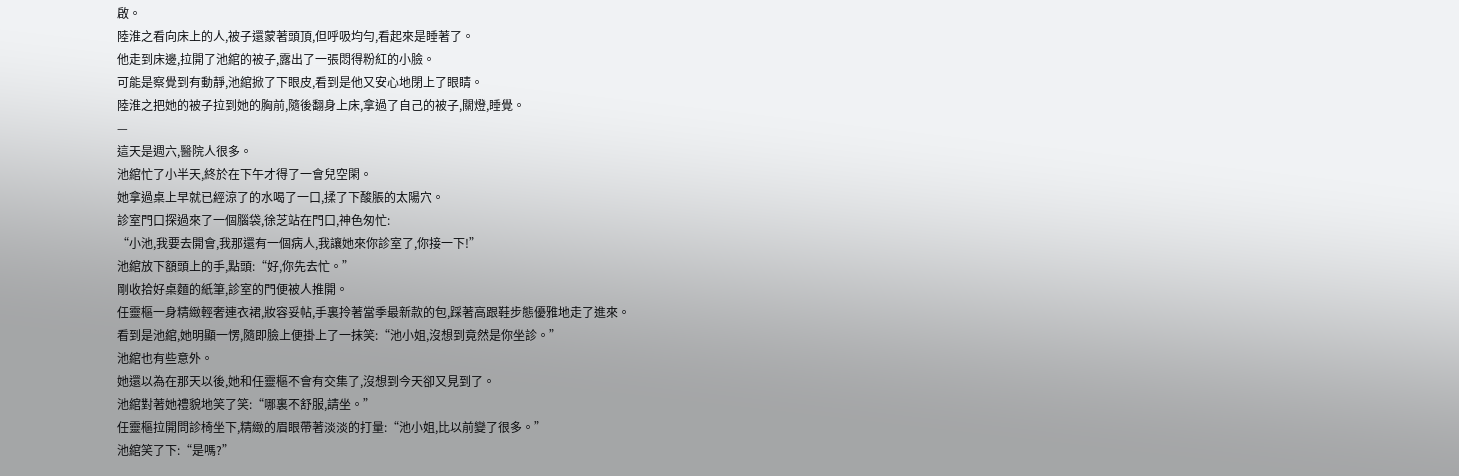啟。
陸淮之看向床上的人,被子還蒙著頭頂,但呼吸均勻,看起來是睡著了。
他走到床邊,拉開了池綰的被子,露出了一張悶得粉紅的小臉。
可能是察覺到有動靜,池綰掀了下眼皮,看到是他又安心地閉上了眼睛。
陸淮之把她的被子拉到她的胸前,隨後翻身上床,拿過了自己的被子,關燈,睡覺。
—
這天是週六,醫院人很多。
池綰忙了小半天,終於在下午才得了一會兒空閑。
她拿過桌上早就已經涼了的水喝了一口,揉了下酸脹的太陽穴。
診室門口探過來了一個腦袋,徐芝站在門口,神色匆忙:
“小池,我要去開會,我那還有一個病人,我讓她來你診室了,你接一下!”
池綰放下額頭上的手,點頭:“好,你先去忙。”
剛收拾好桌麵的紙筆,診室的門便被人推開。
任靈樞一身精緻輕奢連衣裙,妝容妥帖,手裏拎著當季最新款的包,踩著高跟鞋步態優雅地走了進來。
看到是池綰,她明顯一愣,隨即臉上便掛上了一抹笑:“池小姐,沒想到竟然是你坐診。”
池綰也有些意外。
她還以為在那天以後,她和任靈樞不會有交集了,沒想到今天卻又見到了。
池綰對著她禮貌地笑了笑:“哪裏不舒服,請坐。”
任靈樞拉開問診椅坐下,精緻的眉眼帶著淡淡的打量:“池小姐,比以前變了很多。”
池綰笑了下:“是嗎?”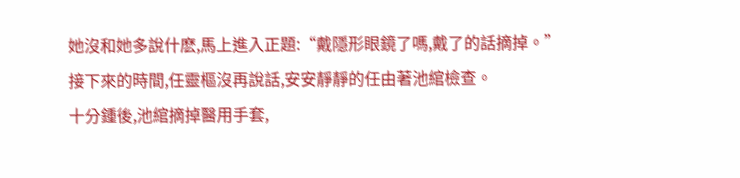她沒和她多說什麽,馬上進入正題:“戴隱形眼鏡了嗎,戴了的話摘掉。”
接下來的時間,任靈樞沒再說話,安安靜靜的任由著池綰檢查。
十分鍾後,池綰摘掉醫用手套,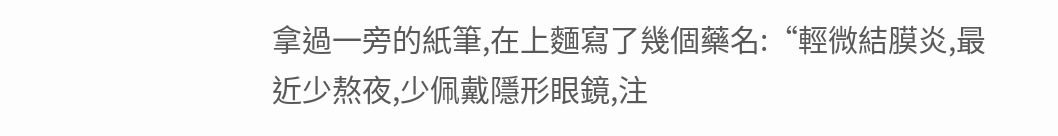拿過一旁的紙筆,在上麵寫了幾個藥名:“輕微結膜炎,最近少熬夜,少佩戴隱形眼鏡,注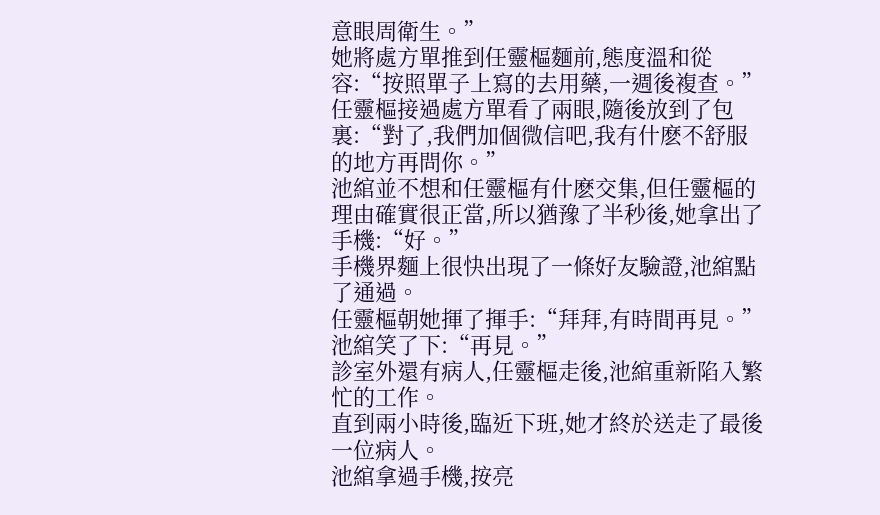意眼周衛生。”
她將處方單推到任靈樞麵前,態度溫和從容:“按照單子上寫的去用藥,一週後複查。”
任靈樞接過處方單看了兩眼,隨後放到了包裏:“對了,我們加個微信吧,我有什麽不舒服的地方再問你。”
池綰並不想和任靈樞有什麽交集,但任靈樞的理由確實很正當,所以猶豫了半秒後,她拿出了手機:“好。”
手機界麵上很快出現了一條好友驗證,池綰點了通過。
任靈樞朝她揮了揮手:“拜拜,有時間再見。”
池綰笑了下:“再見。”
診室外還有病人,任靈樞走後,池綰重新陷入繁忙的工作。
直到兩小時後,臨近下班,她才終於送走了最後一位病人。
池綰拿過手機,按亮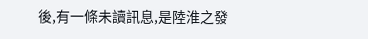後,有一條未讀訊息,是陸淮之發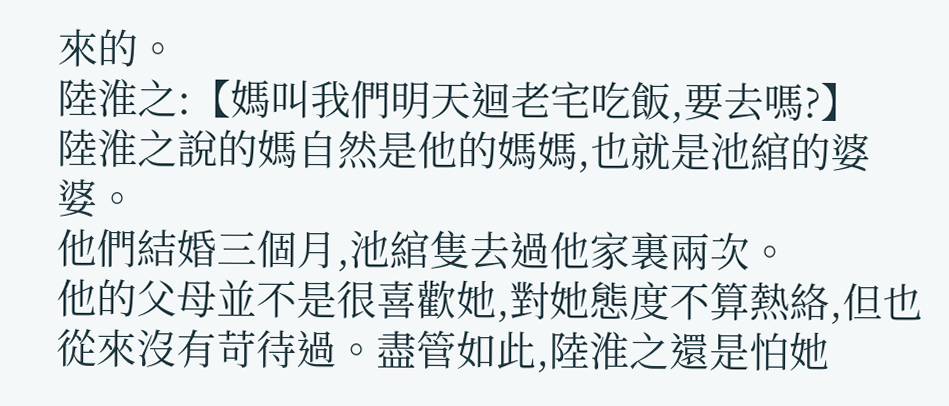來的。
陸淮之:【媽叫我們明天迴老宅吃飯,要去嗎?】
陸淮之說的媽自然是他的媽媽,也就是池綰的婆婆。
他們結婚三個月,池綰隻去過他家裏兩次。
他的父母並不是很喜歡她,對她態度不算熱絡,但也從來沒有苛待過。盡管如此,陸淮之還是怕她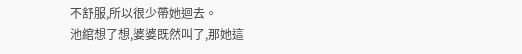不舒服,所以很少帶她迴去。
池綰想了想,婆婆既然叫了,那她這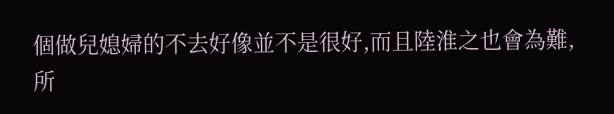個做兒媳婦的不去好像並不是很好,而且陸淮之也會為難,所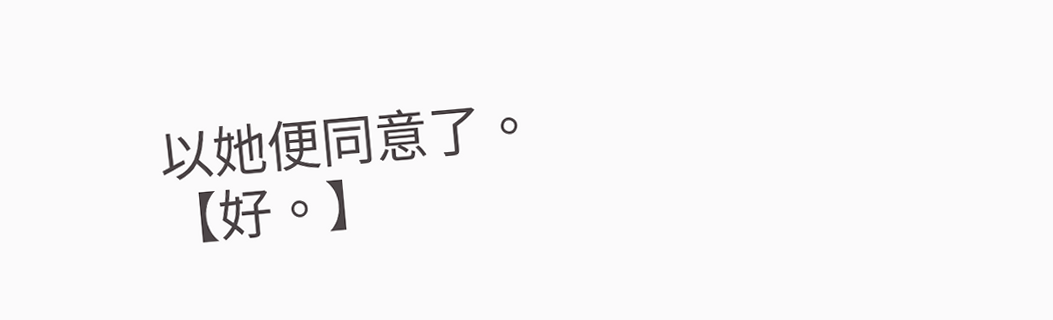以她便同意了。
【好。】